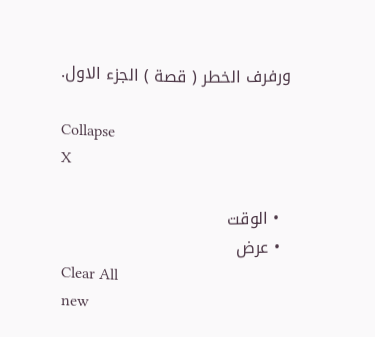ورفرف الخطر ( قصة ) الجزء الاول.

Collapse
X

  • الوقت
  • عرض
Clear All
new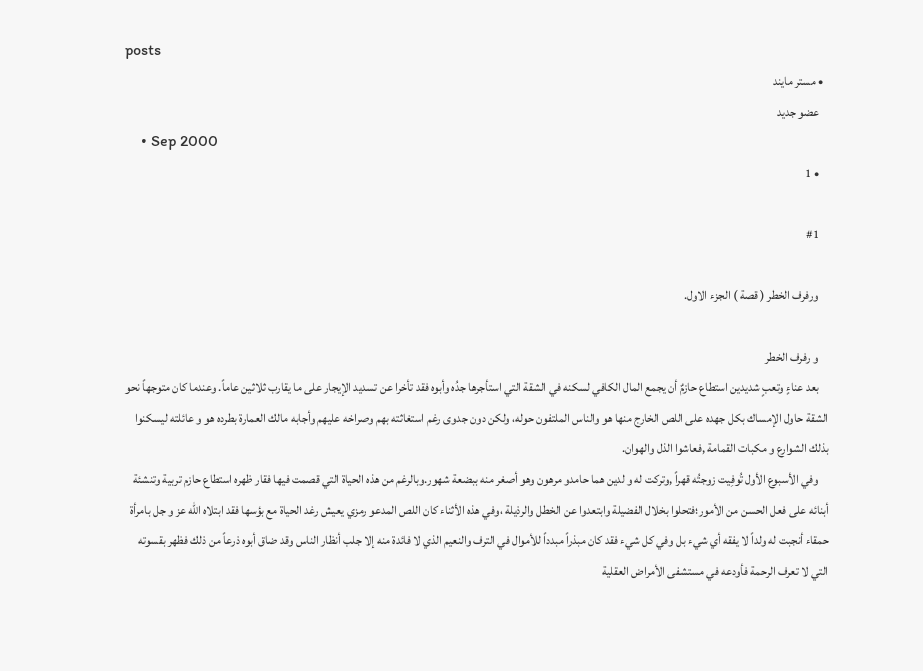posts
  • مستر مايند
    عضو جديد
    • Sep 2000
    • 1

    #1

    ورفرف الخطر ( قصة ) الجزء الاول.

    و رفرف الخطر
    بعد عناءٍ وتعبٍ شديدين استطاع حازمٌ أن يجمع المال الكافي لسكنه في الشقة التي استأجرها جدُه وأبوه فقد تأخرا عن تسديد الإيجار على ما يقارب ثلاثين عاماً. وعندما كان متوجهاً نحو الشقة حاول الإمساك بكل جهده على اللص الخارج منها هو والناس الملتفون حوله، ولكن دون جدوى رغم استغاثته بهم وصراخه عليهم وأجابه مالك العمارة بطرده هو و عائلته ليسكنوا بذلك الشوارع و مكبات القمامة ,فعاشوا الذل والهوان.
    وفي الأسبوع الأول تُوفِيت زوجتُه قهراً ,وتركت له و لدين هما حامدو مرهون وهو أصغر منه ببضعة شهور.وبالرغم من هذه الحياة التي قصمت فيها فقار ظهره استطاع حازم تربية وتنشئة أبنائه على فعل الحسن من الأمور؛فتحلوا بخلال الفضيلة وابتعدوا عن الخطل والرذيلة ،وفي هذه الأثناء كان اللص المدعو رمزي يعيش رغد الحياة مع بؤسها فقد ابتلاه الله عز و جل بامرأة حمقاء أنجبت له ولداً لا يفقه أي شيء بل وفي كل شيء فقد كان مبذراً مبدداً للأموال في الترف والنعيم الذي لا فائدة منه إلا جلب أنظار الناس وقد ضاق أبوه ذرعاً من ذلك فظهر بقسوته التي لا تعرف الرحمة فأودعه في مستشفى الأمراض العقلية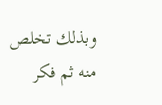وبذلك تخلص منه ثم فكر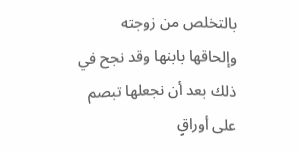بالتخلص من زوجته وإلحاقها بابنها وقد نجح في ذلك بعد أن نجعلها تبصم على أوراقٍ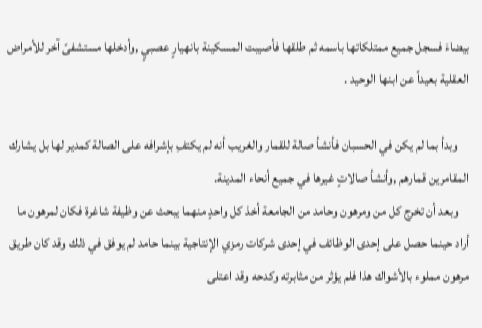بيضاءَ فسجل جميع ممتلكاتها باسمه ثم طلقها فأصيبت المسكينة بانهيارٍ عصبيٍ ,وأدخلها مستشفىً آخر للأمراض العقلية بعيداً عن ابنها الوحيد .

    وبدأ بما لم يكن في الحسبان فأنشأ صالة للقمار والغريب أنه لم يكتفِ بإشرافه على الصالة كمدير لها بل يشارك المقامرين قمارهم ,وأنشأ صالاتٍ غيرها في جميع أنحاء المدينة.
    وبعد أن تخرج كل من ومرهون وحامد من الجامعة أخذ كل واحدٍ منهما يبحث عن وظيفة شاغرة فكان لمرهون ما أراد حينما حصل على إحدى الوظائف في إحدى شركات رمزي الإنتاجية بينما حامد لم يوفق في ذلك وقد كان طريق مرهون مملوء بالأشواك هذا فلم يؤثر من مثابرته وكدحه وقد اعتلى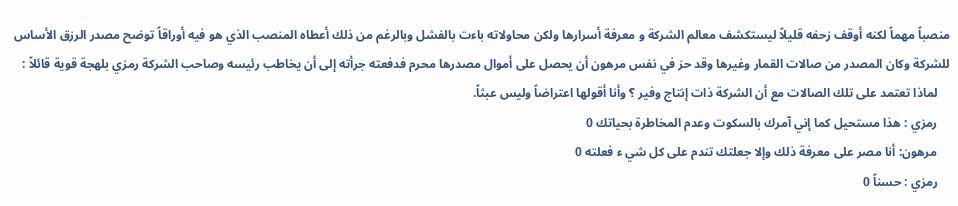منصباً مهماً لكنه أوقف زحفه قليلاً ليستكشف معالم الشركة و معرفة أسرارها ولكن محاولاته باءت بالفشل وبالرغم من ذلك أعطاه المنصب الذي هو فيه أوراقاً توضح مصدر الرزق الأساس للشركة وكان المصدر من صالات القمار وغيرها وقد حز في نفس مرهون أن يحصل على أموال مصدرها محرم فدفعته جرأته إلى أن يخاطب رئيسه وصاحب الشركة رمزي بلهجة قوية قائلاً :
    لماذا تعتمد على تلك الصالات مع أن الشركة ذات إنتاج وفير ؟ وأنا أقولها اعتراضاً وليس عبثاً.
    رمزي : هذا مستحيل كما إني آمرك بالسكوت وعدم المخاطرة بحياتك 0
    مرهون: أنا مصر على معرفة ذلك وإلا جعلتك تندم على كل شي ء فعلته 0
    رمزي : حسناً 0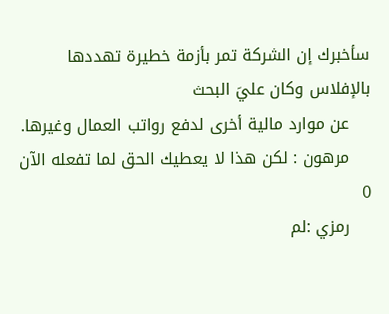سأخبرك إن الشركة تمر بأزمة خطيرة تهددها بالإفلاس وكان عليَ البحث
    عن موارد مالية أخرى لدفع رواتب العمال وغيرها.
    مرهون : لكن هذا لا يعطيك الحق لما تفعله الآن 0
    رمزي :لم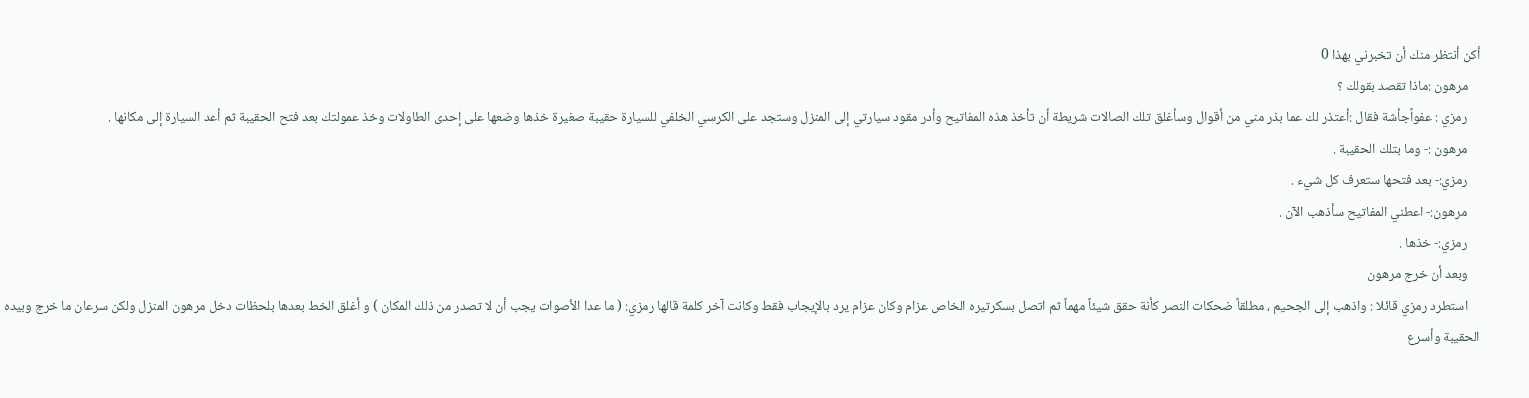أكن أنتظر منك أن تخبرني بهذا 0
    مرهون :ماذا تقصد بقولك ؟
    رمزي : عفواًجأشة فقال :أعتذر لك عما بذر مني من أقوال وسأغلق تلك الصالات شريطة أن تأخذ هذه المفاتيح وأدر مقود سيارتي إلى المنزل وستجد على الكرسي الخلفي للسيارة حقيبة صغيرة خذها وضعها على إحدى الطاولات وخذ عمولتك بعد فتح الحقيبة ثم أعد السيارة إلى مكانها .
    مرهون :- وما بتلك الحقيبة .
    رمزي:- بعد فتحها ستعرف كل شيء .
    مرهون:- اعطني المفاتيح سأذهب الآن .
    رمزي:- خذها .
    وبعد أن خرج مرهون
    استطرد رمزي قائلا : واذهب إلى الجحيم ، مطلقاً ضحكات النصر كأنة حقق شيئاً مهماً ثم اتصل بسكرتيره الخاص عزام وكان عزام يرد بالإيجاب فقط وكانت آخر كلمة قالها رمزي: ( ما عدا الأصوات يجب أن لا تصدر من ذلك المكان ) و أغلق الخط بعدها بلحظات دخل مرهون المنزل ولكن سرعان ما خرج وبيده الحقيبة وأسرع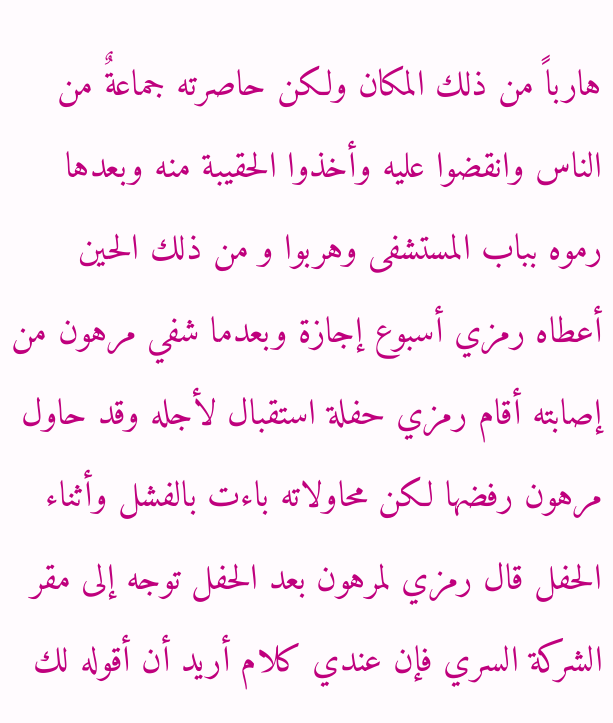هارباً من ذلك المكان ولكن حاصرته جماعةٌ من الناس وانقضوا عليه وأخذوا الحقيبة منه وبعدها رموه بباب المستشفى وهربوا و من ذلك الحين أعطاه رمزي أسبوع إجازة وبعدما شفي مرهون من إصابته أقام رمزي حفلة استقبال لأجله وقد حاول مرهون رفضها لكن محاولاته باءت بالفشل وأثناء الحفل قال رمزي لمرهون بعد الحفل توجه إلى مقر الشركة السري فإن عندي كلام أريد أن أقوله لك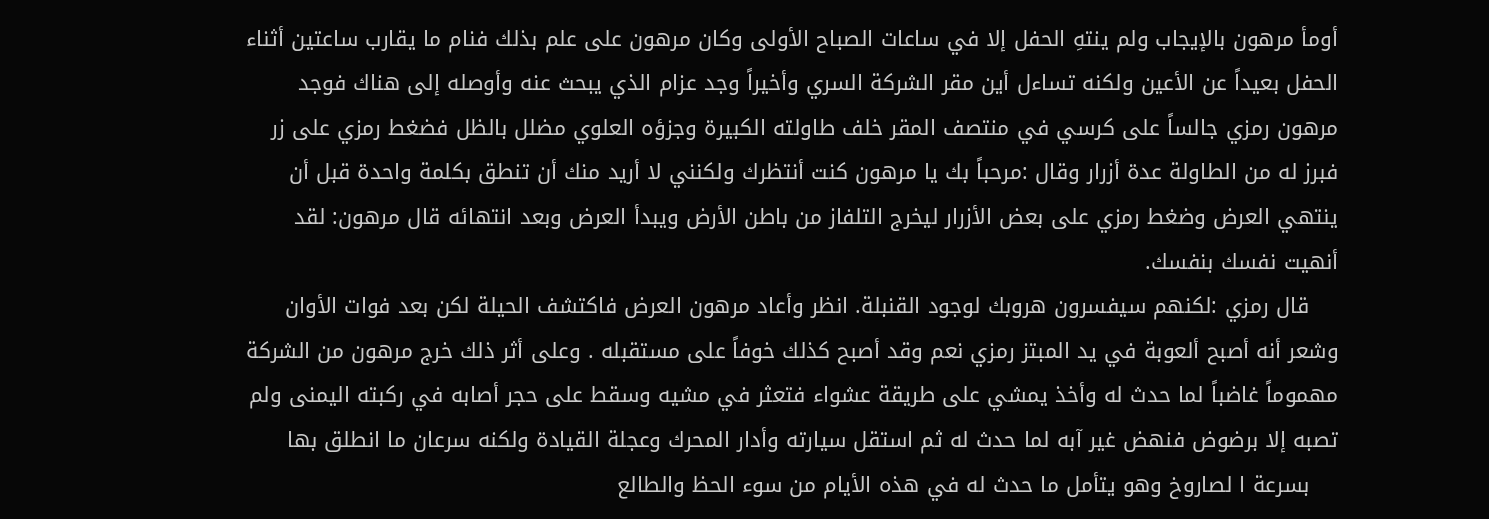أومأ مرهون بالإيجاب ولم ينتهِ الحفل إلا في ساعات الصباح الأولى وكان مرهون على علم بذلك فنام ما يقارب ساعتين أثناء الحفل بعيداً عن الأعين ولكنه تساءل أين مقر الشركة السري وأخيراً وجد عزام الذي يبحث عنه وأوصله إلى هناك فوجد مرهون رمزي جالساً على كرسي في منتصف المقر خلف طاولته الكبيرة وجزؤه العلوي مضلل بالظل فضغط رمزي على زر فبرز له من الطاولة عدة أزرار وقال :مرحباً بك يا مرهون كنت أنتظرك ولكنني لا أريد منك أن تنطق بكلمة واحدة قبل أن ينتهي العرض وضغط رمزي على بعض الأزرار ليخرج التلفاز من باطن الأرض ويبدأ العرض وبعد انتهائه قال مرهون: لقد أنهيت نفسك بنفسك.
    قال رمزي :لكنهم سيفسرون هروبك لوجود القنبلة. انظر وأعاد مرهون العرض فاكتشف الحيلة لكن بعد فوات الأوان وشعر أنه أصبح ألعوبة في يد المبتز رمزي نعم وقد أصبح كذلك خوفاً على مستقبله . وعلى أثر ذلك خرج مرهون من الشركة مهموماً غاضباً لما حدث له وأخذ يمشي على طريقة عشواء فتعثر في مشيه وسقط على حجر أصابه في ركبته اليمنى ولم تصبه إلا برضوض فنهض غير آبه لما حدث له ثم استقل سيارته وأدار المحرك وعجلة القيادة ولكنه سرعان ما انطلق بها
    بسرعة ا لصاروخ وهو يتأمل ما حدث له في هذه الأيام من سوء الحظ والطالع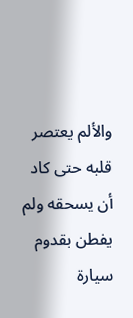والألم يعتصر قلبه حتى كاد أن يسحقه ولم يفطن بقدوم سيارة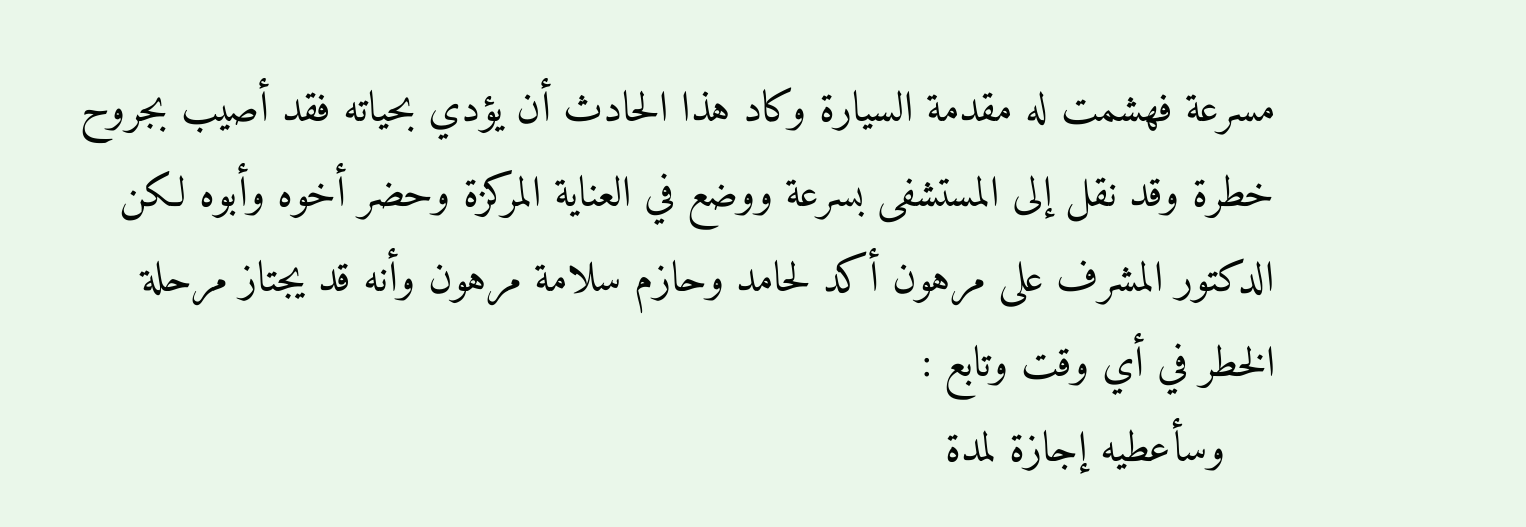مسرعة فهشمت له مقدمة السيارة وكاد هذا الحادث أن يؤدي بحياته فقد أصيب بجروح خطرة وقد نقل إلى المستشفى بسرعة ووضع في العناية المركزة وحضر أخوه وأبوه لكن الدكتور المشرف على مرهون أكد لحامد وحازم سلامة مرهون وأنه قد يجتاز مرحلة الخطر في أي وقت وتابع :
    وسأعطيه إجازة لمدة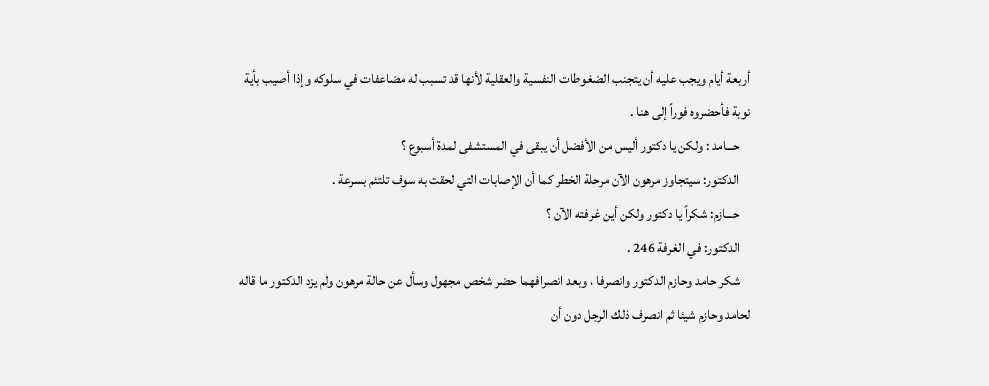أربعة أيام ويجب عليه أن يتجنب الضغوطات النفسية والعقلية لأنها قد تسبب له مضاعفات في سلوكه وإذا أصيب بأية نوبة فأحضروه فوراً إلى هنا .
    حـــامد : ولكن يا دكتور أليس من الأفضل أن يبقى في المستشفى لمدة أسبوع ؟
    الدكتور: سيتجاوز مرهون الآن مرحلة الخطر كما أن الإصابات التي لحقت به سوف تلتئم بسرعة .
    حـــازم: شكراً يا دكتور ولكن أين غرفته الآن ؟
    الدكتور: في الغرفة 246 .
    شكر حامد وحازم الدكتور وانصرفا ، وبعد انصرافهما حضر شخص مجهول وسأل عن حالة مرهون ولم يزد الدكتور ما قاله لحامد وحازم شيئا ثم انصرف ذلك الرجل دون أن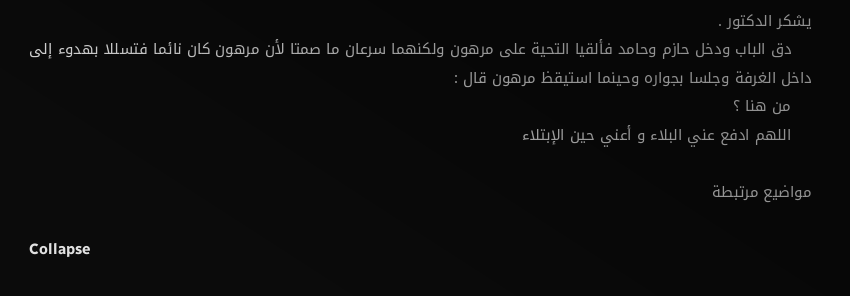يشكر الدكتور .
    دق الباب ودخل حازم وحامد فألقيا التحية على مرهون ولكنهما سرعان ما صمتا لأن مرهون كان نائما فتسللا بهدوء إلى داخل الغرفة وجلسا بجواره وحينما استيقظ مرهون قال :
    من هنا ؟
    اللهم ادفع عني البلاء و أعني حين الإبتلاء

مواضيع مرتبطة

Collapse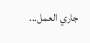جاري العمل...